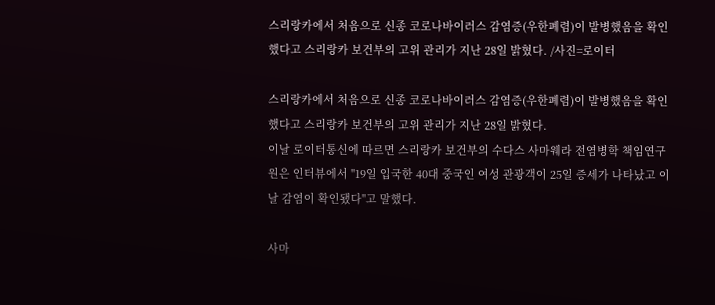스리랑카에서 처음으로 신종 코로나바이러스 감염증(우한폐렴)이 발병했음을 확인했다고 스리랑카 보건부의 고위 관리가 지난 28일 밝혔다. /사진=로이터

스리랑카에서 처음으로 신종 코로나바이러스 감염증(우한폐렴)이 발병했음을 확인했다고 스리랑카 보건부의 고위 관리가 지난 28일 밝혔다.
이날 로이터통신에 따르면 스리랑카 보건부의 수다스 사마웨라 전염병학 책임연구원은 인터뷰에서 "19일 입국한 40대 중국인 여성 관광객이 25일 증세가 나타났고 이날 감염이 확인됐다"고 말했다.

사마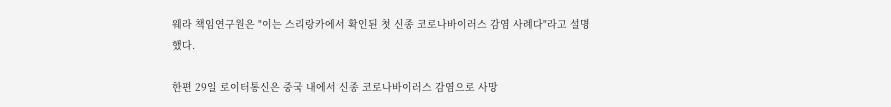웨라 책임연구원은 "이는 스리랑카에서 확인된 첫 신종 코로나바이러스 감염 사례다"라고 설명했다.

한편 29일 로이터통신은 중국 내에서 신종 코로나바이러스 감염으로 사망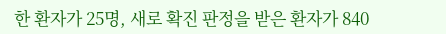한 환자가 25명, 새로 확진 판정을 받은 환자가 840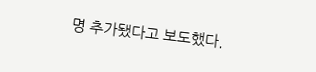명 추가됐다고 보도했다.